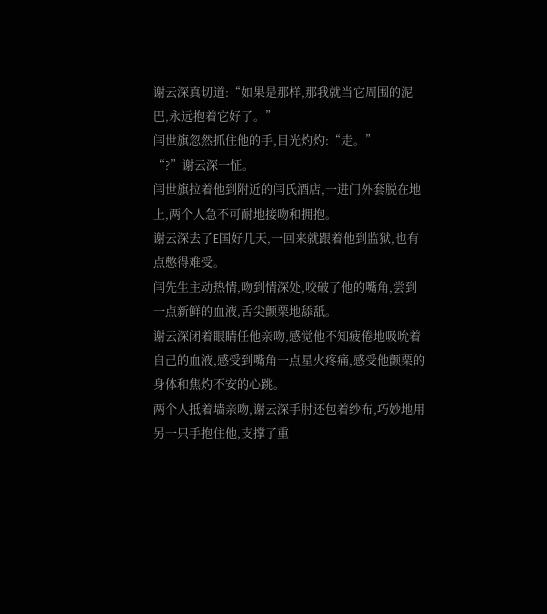谢云深真切道:“如果是那样,那我就当它周围的泥巴,永远抱着它好了。”
闫世旗忽然抓住他的手,目光灼灼:“走。”
“?”谢云深一怔。
闫世旗拉着他到附近的闫氏酒店,一进门外套脱在地上,两个人急不可耐地接吻和拥抱。
谢云深去了E国好几天,一回来就跟着他到监狱,也有点憋得难受。
闫先生主动热情,吻到情深处,咬破了他的嘴角,尝到一点新鲜的血液,舌尖颤栗地舔舐。
谢云深闭着眼睛任他亲吻,感觉他不知疲倦地吸吮着自己的血液,感受到嘴角一点星火疼痛,感受他颤栗的身体和焦灼不安的心跳。
两个人抵着墙亲吻,谢云深手肘还包着纱布,巧妙地用另一只手抱住他,支撑了重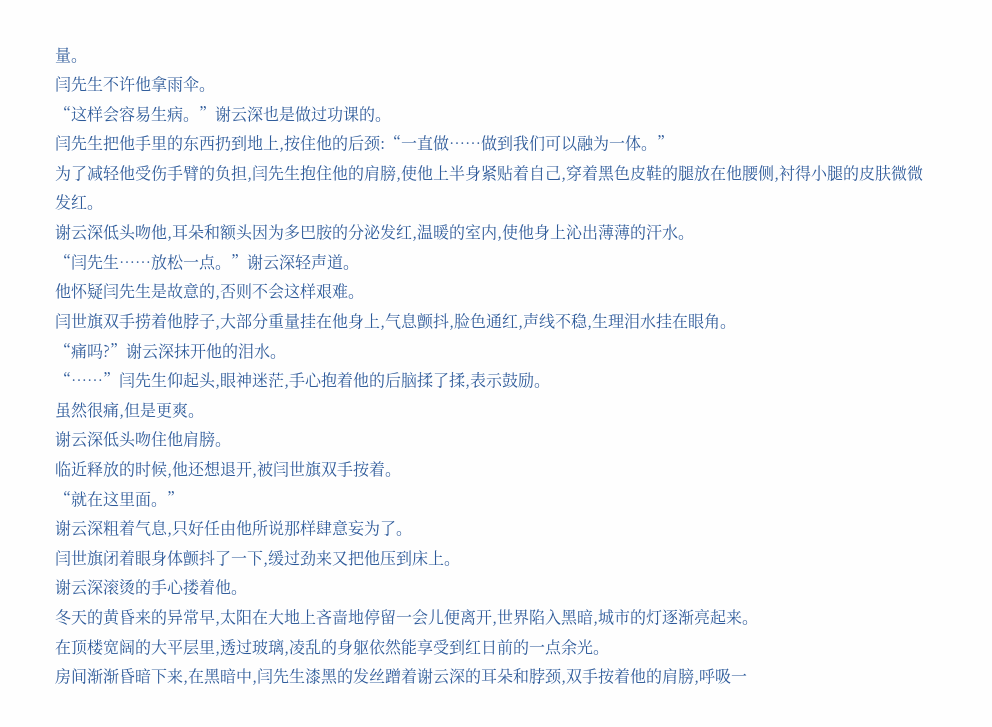量。
闫先生不许他拿雨伞。
“这样会容易生病。”谢云深也是做过功课的。
闫先生把他手里的东西扔到地上,按住他的后颈:“一直做……做到我们可以融为一体。”
为了减轻他受伤手臂的负担,闫先生抱住他的肩膀,使他上半身紧贴着自己,穿着黑色皮鞋的腿放在他腰侧,衬得小腿的皮肤微微发红。
谢云深低头吻他,耳朵和额头因为多巴胺的分泌发红,温暖的室内,使他身上沁出薄薄的汗水。
“闫先生……放松一点。”谢云深轻声道。
他怀疑闫先生是故意的,否则不会这样艰难。
闫世旗双手捞着他脖子,大部分重量挂在他身上,气息颤抖,脸色通红,声线不稳,生理泪水挂在眼角。
“痛吗?”谢云深抹开他的泪水。
“……”闫先生仰起头,眼神迷茫,手心抱着他的后脑揉了揉,表示鼓励。
虽然很痛,但是更爽。
谢云深低头吻住他肩膀。
临近释放的时候,他还想退开,被闫世旗双手按着。
“就在这里面。”
谢云深粗着气息,只好任由他所说那样肆意妄为了。
闫世旗闭着眼身体颤抖了一下,缓过劲来又把他压到床上。
谢云深滚烫的手心搂着他。
冬天的黄昏来的异常早,太阳在大地上吝啬地停留一会儿便离开,世界陷入黑暗,城市的灯逐渐亮起来。
在顶楼宽阔的大平层里,透过玻璃,凌乱的身躯依然能享受到红日前的一点余光。
房间渐渐昏暗下来,在黑暗中,闫先生漆黑的发丝蹭着谢云深的耳朵和脖颈,双手按着他的肩膀,呼吸一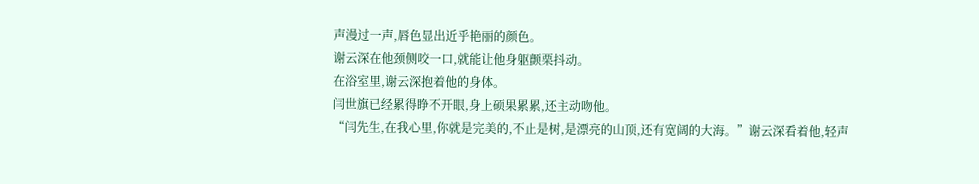声漫过一声,唇色显出近乎艳丽的颜色。
谢云深在他颈侧咬一口,就能让他身躯颤栗抖动。
在浴室里,谢云深抱着他的身体。
闫世旗已经累得睁不开眼,身上硕果累累,还主动吻他。
“闫先生,在我心里,你就是完美的,不止是树,是漂亮的山顶,还有宽阔的大海。”谢云深看着他,轻声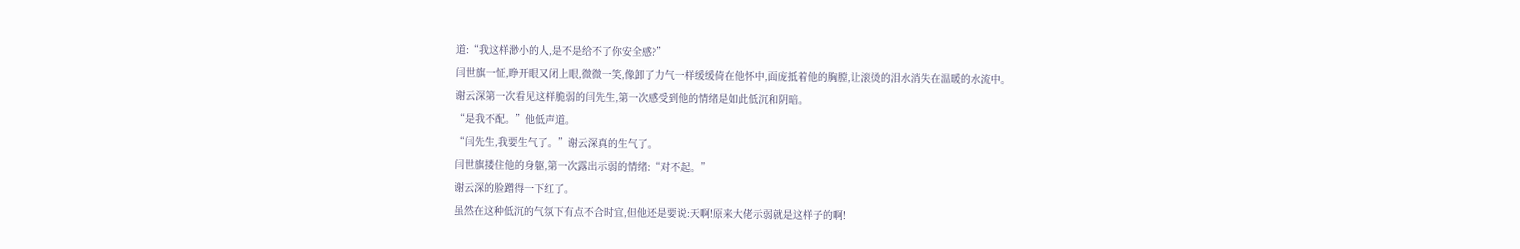道:“我这样渺小的人,是不是给不了你安全感?”
闫世旗一怔,睁开眼又闭上眼,微微一笑,像卸了力气一样缓缓倚在他怀中,面庞抵着他的胸膛,让滚烫的泪水消失在温暖的水流中。
谢云深第一次看见这样脆弱的闫先生,第一次感受到他的情绪是如此低沉和阴暗。
“是我不配。”他低声道。
“闫先生,我要生气了。”谢云深真的生气了。
闫世旗搂住他的身躯,第一次露出示弱的情绪:“对不起。”
谢云深的脸蹭得一下红了。
虽然在这种低沉的气氛下有点不合时宜,但他还是要说:天啊!原来大佬示弱就是这样子的啊!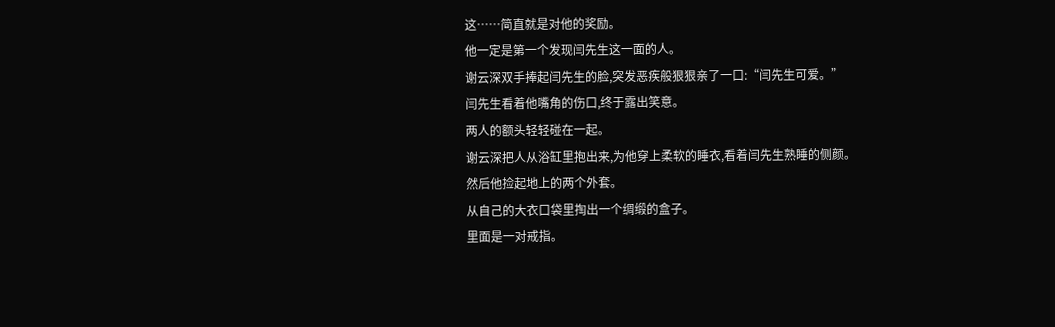这……简直就是对他的奖励。
他一定是第一个发现闫先生这一面的人。
谢云深双手捧起闫先生的脸,突发恶疾般狠狠亲了一口:“闫先生可爱。”
闫先生看着他嘴角的伤口,终于露出笑意。
两人的额头轻轻碰在一起。
谢云深把人从浴缸里抱出来,为他穿上柔软的睡衣,看着闫先生熟睡的侧颜。
然后他捡起地上的两个外套。
从自己的大衣口袋里掏出一个绸缎的盒子。
里面是一对戒指。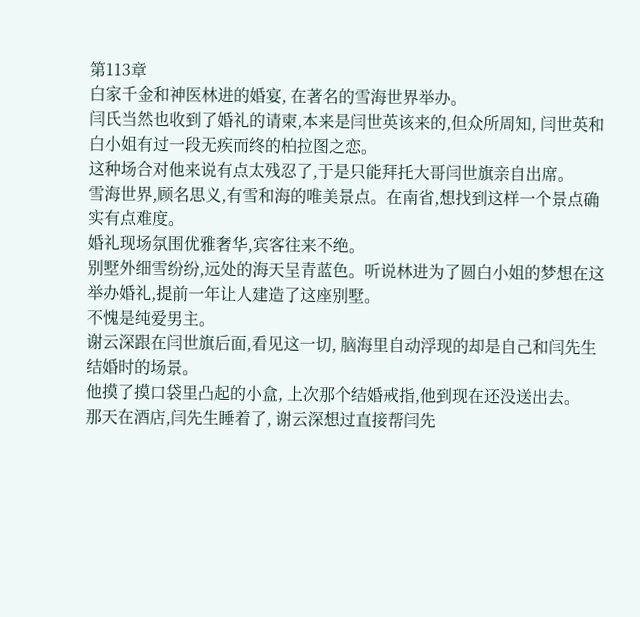第113章
白家千金和神医林进的婚宴, 在著名的雪海世界举办。
闫氏当然也收到了婚礼的请柬,本来是闫世英该来的,但众所周知, 闫世英和白小姐有过一段无疾而终的柏拉图之恋。
这种场合对他来说有点太残忍了,于是只能拜托大哥闫世旗亲自出席。
雪海世界,顾名思义,有雪和海的唯美景点。在南省,想找到这样一个景点确实有点难度。
婚礼现场氛围优雅奢华,宾客往来不绝。
别墅外细雪纷纷,远处的海天呈青蓝色。听说林进为了圆白小姐的梦想在这举办婚礼,提前一年让人建造了这座别墅。
不愧是纯爱男主。
谢云深跟在闫世旗后面,看见这一切, 脑海里自动浮现的却是自己和闫先生结婚时的场景。
他摸了摸口袋里凸起的小盒, 上次那个结婚戒指,他到现在还没送出去。
那天在酒店,闫先生睡着了, 谢云深想过直接帮闫先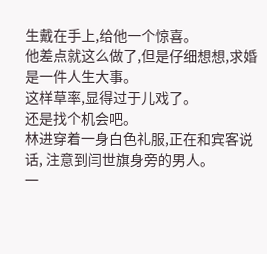生戴在手上,给他一个惊喜。
他差点就这么做了,但是仔细想想,求婚是一件人生大事。
这样草率,显得过于儿戏了。
还是找个机会吧。
林进穿着一身白色礼服,正在和宾客说话, 注意到闫世旗身旁的男人。
一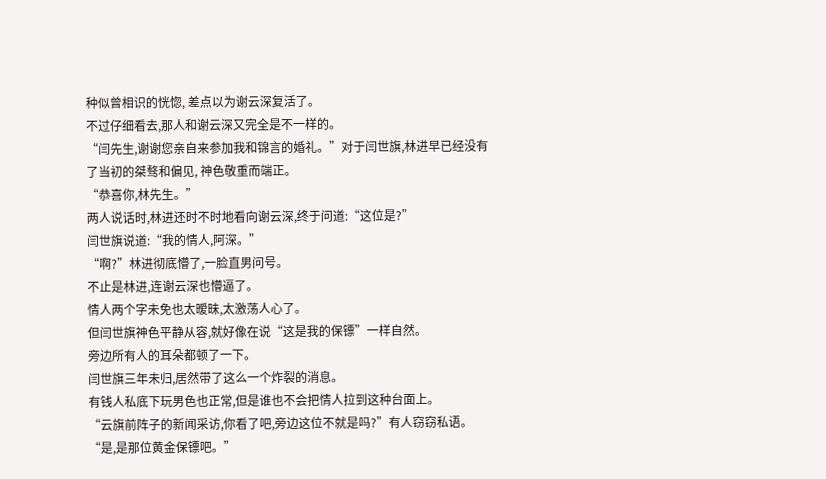种似曾相识的恍惚, 差点以为谢云深复活了。
不过仔细看去,那人和谢云深又完全是不一样的。
“闫先生,谢谢您亲自来参加我和锦言的婚礼。”对于闫世旗,林进早已经没有了当初的桀骜和偏见, 神色敬重而端正。
“恭喜你,林先生。”
两人说话时,林进还时不时地看向谢云深,终于问道:“这位是?”
闫世旗说道:“我的情人,阿深。”
“啊?”林进彻底懵了,一脸直男问号。
不止是林进,连谢云深也懵逼了。
情人两个字未免也太暧昧,太激荡人心了。
但闫世旗神色平静从容,就好像在说“这是我的保镖”一样自然。
旁边所有人的耳朵都顿了一下。
闫世旗三年未归,居然带了这么一个炸裂的消息。
有钱人私底下玩男色也正常,但是谁也不会把情人拉到这种台面上。
“云旗前阵子的新闻采访,你看了吧,旁边这位不就是吗?”有人窃窃私语。
“是,是那位黄金保镖吧。”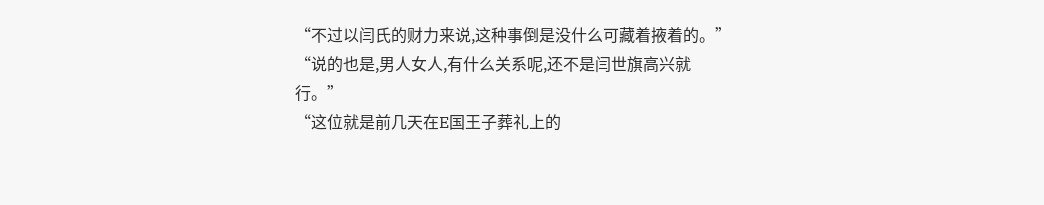“不过以闫氏的财力来说,这种事倒是没什么可藏着掖着的。”
“说的也是,男人女人,有什么关系呢,还不是闫世旗高兴就行。”
“这位就是前几天在E国王子葬礼上的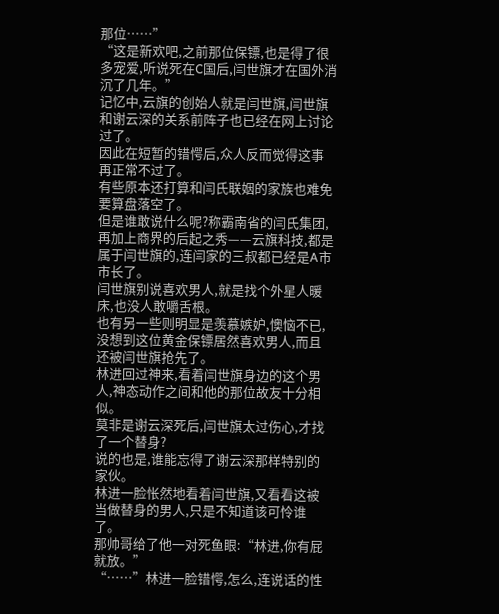那位……”
“这是新欢吧,之前那位保镖,也是得了很多宠爱,听说死在C国后,闫世旗才在国外消沉了几年。”
记忆中,云旗的创始人就是闫世旗,闫世旗和谢云深的关系前阵子也已经在网上讨论过了。
因此在短暂的错愕后,众人反而觉得这事再正常不过了。
有些原本还打算和闫氏联姻的家族也难免要算盘落空了。
但是谁敢说什么呢?称霸南省的闫氏集团,再加上商界的后起之秀——云旗科技,都是属于闫世旗的,连闫家的三叔都已经是A市市长了。
闫世旗别说喜欢男人,就是找个外星人暖床,也没人敢嚼舌根。
也有另一些则明显是羡慕嫉妒,懊恼不已,没想到这位黄金保镖居然喜欢男人,而且还被闫世旗抢先了。
林进回过神来,看着闫世旗身边的这个男人,神态动作之间和他的那位故友十分相似。
莫非是谢云深死后,闫世旗太过伤心,才找了一个替身?
说的也是,谁能忘得了谢云深那样特别的家伙。
林进一脸怅然地看着闫世旗,又看看这被当做替身的男人,只是不知道该可怜谁了。
那帅哥给了他一对死鱼眼:“林进,你有屁就放。”
“……”林进一脸错愕,怎么,连说话的性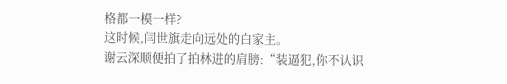格都一模一样?
这时候,闫世旗走向远处的白家主。
谢云深顺便拍了拍林进的肩膀:“装逼犯,你不认识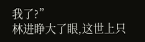我了?”
林进睁大了眼,这世上只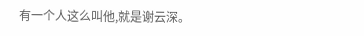有一个人这么叫他,就是谢云深。